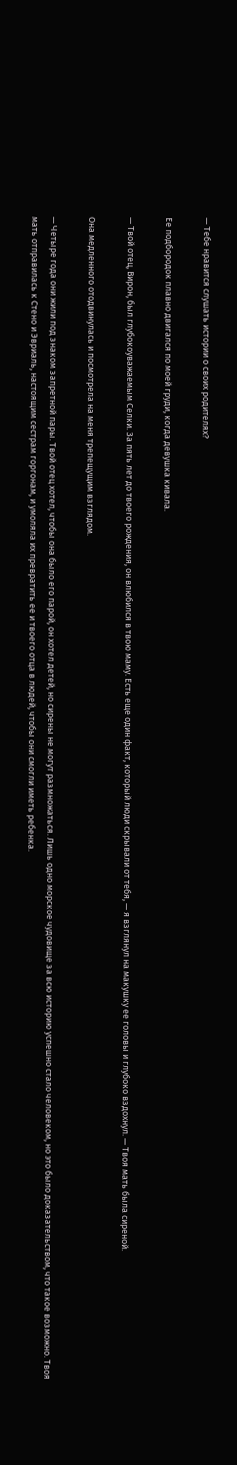— Тебе нравится слушать истории о своих родителях?

Ее подбородок плавно двигался по моей груди, когда девушка кивала.

— Твой отец, Вирон, был глубокоуважаемым Селки. За пять лет до твоего рождения, он влюбился в твою маму. Есть еще один факт, который люди скрывали от тебя, — я взглянул на макушку ее головы и глубоко вздохнул. — Твоя мать была сиреной.

Она медленного отодвинулась и посмотрела на меня трепещущим взглядом.

— Четыре года они жили под знаком запретной пары. Твой отец хотел, чтобы она было его парой, он хотел детей, но сирены не могут размножаться. Лишь одно морское чудовище за всю историю успешно стало человеком, но это было доказательством, что такое возможно. Твоя мать отправилась к Стено и Эвриаль, настоящим сестрам горгонам, и умоляла их превратить ее и твоего отца в людей, чтобы они смогли иметь ребенка.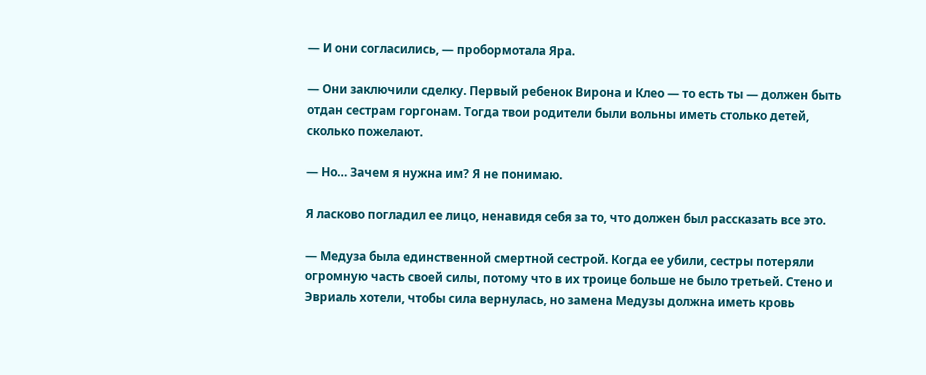— И они согласились, — пробормотала Яра.

— Они заключили сделку. Первый ребенок Вирона и Клео — то есть ты — должен быть отдан сестрам горгонам. Тогда твои родители были вольны иметь столько детей, сколько пожелают.

— Но… Зачем я нужна им? Я не понимаю.

Я ласково погладил ее лицо, ненавидя себя за то, что должен был рассказать все это.

— Медуза была единственной смертной сестрой. Когда ее убили, сестры потеряли огромную часть своей силы, потому что в их троице больше не было третьей. Стено и Эвриаль хотели, чтобы сила вернулась, но замена Медузы должна иметь кровь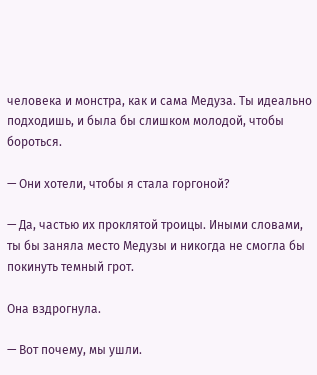человека и монстра, как и сама Медуза. Ты идеально подходишь, и была бы слишком молодой, чтобы бороться.

— Они хотели, чтобы я стала горгоной?

— Да, частью их проклятой троицы. Иными словами, ты бы заняла место Медузы и никогда не смогла бы покинуть темный грот.

Она вздрогнула.

— Вот почему, мы ушли.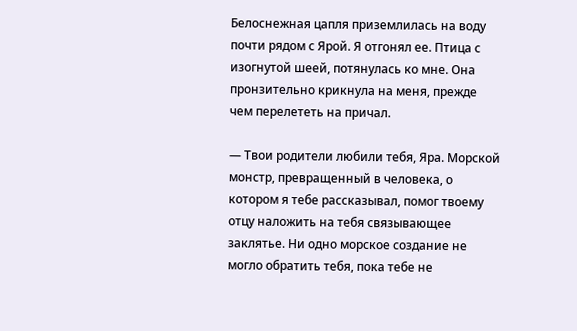Белоснежная цапля приземлилась на воду почти рядом с Ярой. Я отгонял ее. Птица с изогнутой шеей, потянулась ко мне. Она пронзительно крикнула на меня, прежде чем перелететь на причал.

— Твои родители любили тебя, Яра. Морской монстр, превращенный в человека, о котором я тебе рассказывал, помог твоему отцу наложить на тебя связывающее заклятье. Ни одно морское создание не могло обратить тебя, пока тебе не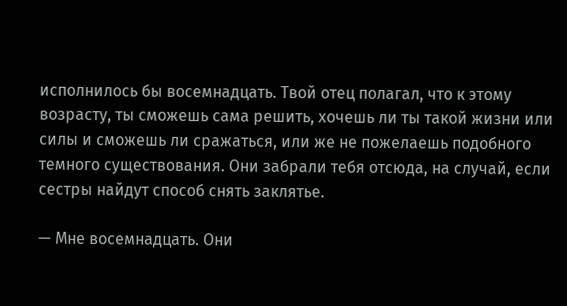исполнилось бы восемнадцать. Твой отец полагал, что к этому возрасту, ты сможешь сама решить, хочешь ли ты такой жизни или силы и сможешь ли сражаться, или же не пожелаешь подобного темного существования. Они забрали тебя отсюда, на случай, если сестры найдут способ снять заклятье.

— Мне восемнадцать. Они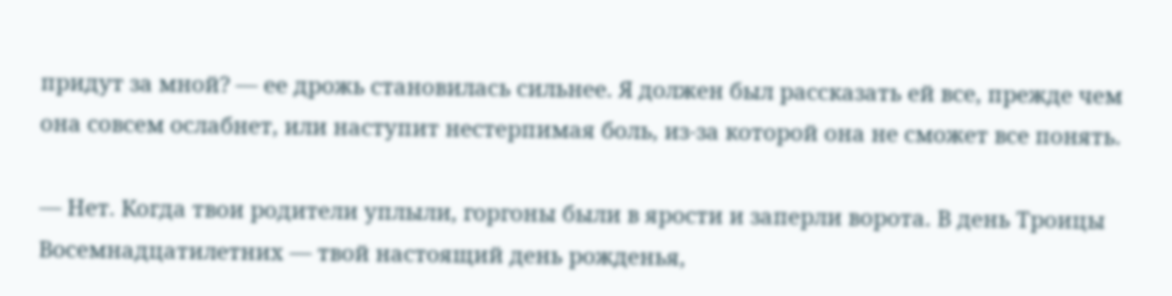придут за мной? — ее дрожь становилась сильнее. Я должен был рассказать ей все, прежде чем она совсем ослабнет, или наступит нестерпимая боль, из-за которой она не сможет все понять.

— Нет. Когда твои родители уплыли, горгоны были в ярости и заперли ворота. В день Троицы Восемнадцатилетних — твой настоящий день рожденья,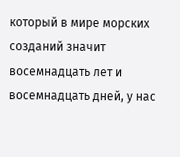который в мире морских созданий значит восемнадцать лет и восемнадцать дней, у нас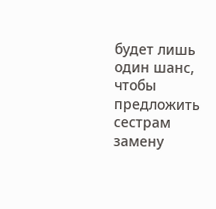будет лишь один шанс, чтобы предложить сестрам замену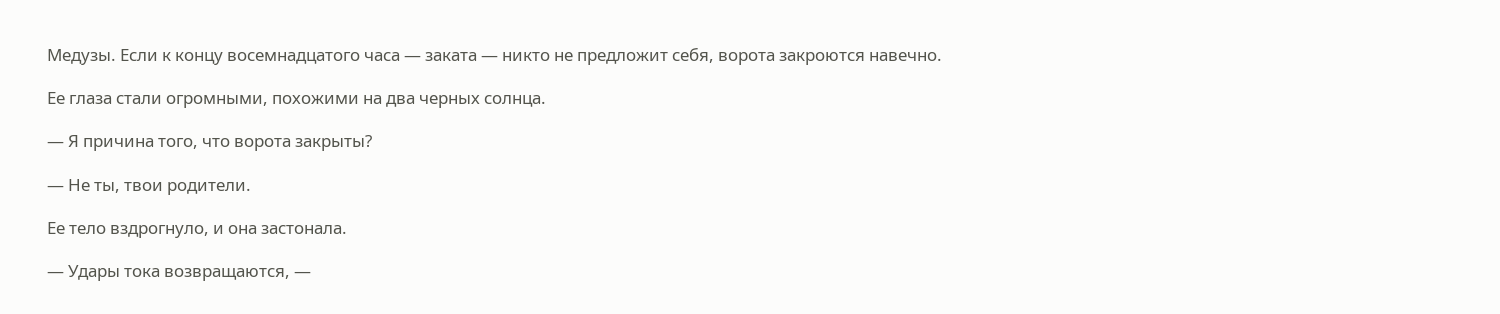Медузы. Если к концу восемнадцатого часа — заката — никто не предложит себя, ворота закроются навечно.

Ее глаза стали огромными, похожими на два черных солнца.

— Я причина того, что ворота закрыты?

— Не ты, твои родители.

Ее тело вздрогнуло, и она застонала.

— Удары тока возвращаются, —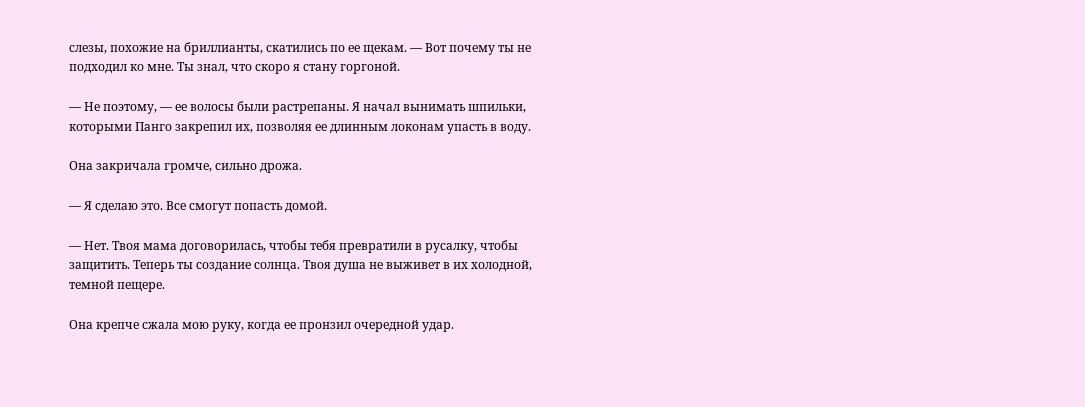слезы, похожие на бриллианты, скатились по ее щекам. — Вот почему ты не подходил ко мне. Ты знал, что скоро я стану горгоной.

— Не поэтому, — ее волосы были растрепаны. Я начал вынимать шпильки, которыми Панго закрепил их, позволяя ее длинным локонам упасть в воду.

Она закричала громче, сильно дрожа.

— Я сделаю это. Все смогут попасть домой.

— Нет. Твоя мама договорилась, чтобы тебя превратили в русалку, чтобы защитить. Теперь ты создание солнца. Твоя душа не выживет в их холодной, темной пещере.

Она крепче сжала мою руку, когда ее пронзил очередной удар.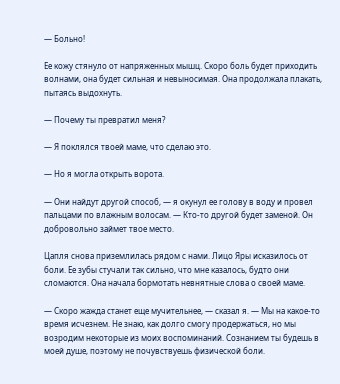— Больно!

Ее кожу стянуло от напряженных мышц. Скоро боль будет приходить волнами, она будет сильная и невыносимая. Она продолжала плакать, пытаясь выдохнуть.

— Почему ты превратил меня?

— Я поклялся твоей маме, что сделаю это.

— Но я могла открыть ворота.

— Они найдут другой способ, — я окунул ее голову в воду и провел пальцами по влажным волосам. — Кто-то другой будет заменой. Он добровольно займет твое место.

Цапля снова приземлилась рядом с нами. Лицо Яры исказилось от боли. Ее зубы стучали так сильно, что мне казалось, будто они сломаются. Она начала бормотать невнятные слова о своей маме.

— Скоро жажда станет еще мучительнее, — сказал я. — Мы на какое-то время исчезнем. Не знаю, как долго смогу продержаться, но мы возродим некоторые из моих воспоминаний. Сознанием ты будешь в моей душе, поэтому не почувствуешь физической боли.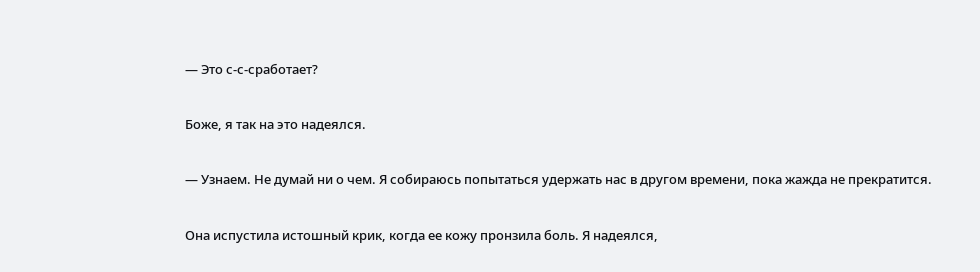— Это с-с-сработает?

Боже, я так на это надеялся.

— Узнаем. Не думай ни о чем. Я собираюсь попытаться удержать нас в другом времени, пока жажда не прекратится.

Она испустила истошный крик, когда ее кожу пронзила боль. Я надеялся,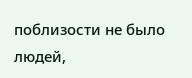поблизости не было людей,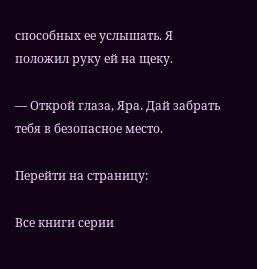способных ее услышать. Я положил руку ей на щеку.

— Открой глаза, Яра. Дай забрать тебя в безопасное место.

Перейти на страницу:

Все книги серии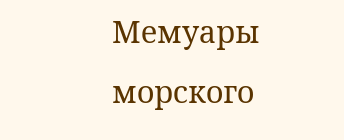Мемуары морского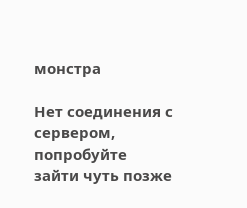монстра

Нет соединения с сервером, попробуйте зайти чуть позже